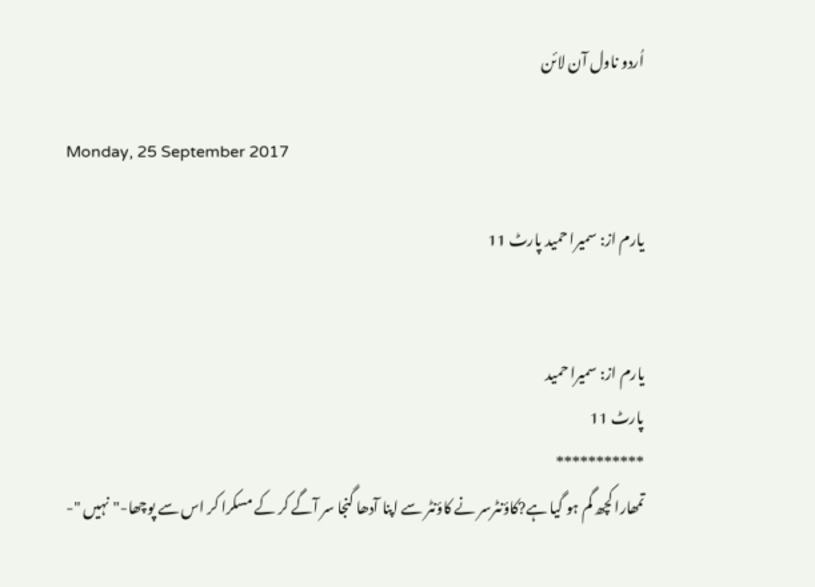اُردو ناول آن لائن

Monday, 25 September 2017

یارم از: سمیرا حمید پارٹ 11


یارم از: سمیرا حمید
پارٹ 11
***********
تمھارا کچھ گم ہو گیا ہے?کاؤنٹرسر نے کاؤنٹر سے اپنا آدھا گنجا سر آگے کر کے مسکرا کر اس سے پوچھا-"نہیں "-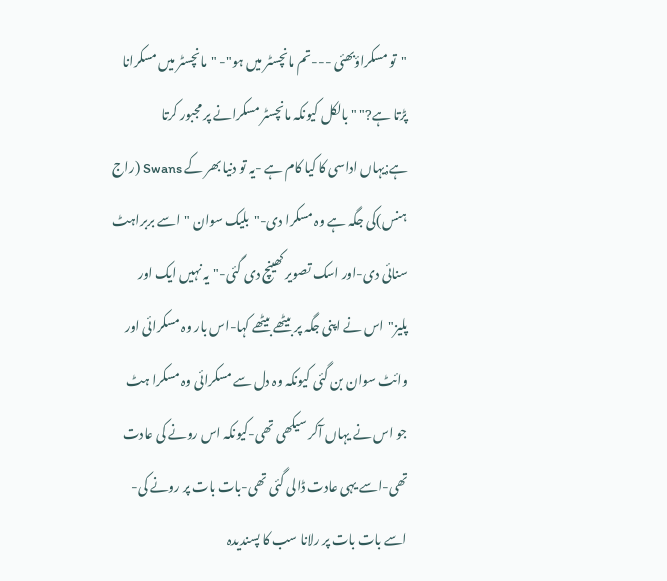"تو مسکراؤبھئی ---تم مانچسٹر میں ہو"- "مانچسٹر میں مسکرانا پڑتا ہے?" " بالکل کیونکہ مانچسٹر مسکرانے پر مجبور کرتا ہے;یہاں اداسی کا کیا کام ہے -یہ تو دنیا بھر کے Swans (راج ہنس)کی جگہ ہے وہ مسکرا دی-"بلیک سوان "اسے بربراہٹ سنائی دی-اور اسک تصویر کھینچ دی گئی-"یہ نہیں ایک اور پلیز"اس نے اپنی جگہ پر بیٹھے بیٹھے کہا-اس بار وہ مسکرائی اور وائٹ سوان بن گئی کیونکہ وہ دل سے مسکرائی وہ مسکرا ہٹ جو اس نے یہاں آکر سیکھی تھی-کیونکہ اس رونے کی عادت تھی-اسے یہی عادت ڈالی گئی تھی-بات بات پر رونے کی-اسے بات بات پر رلانا سب کا پسندیدہ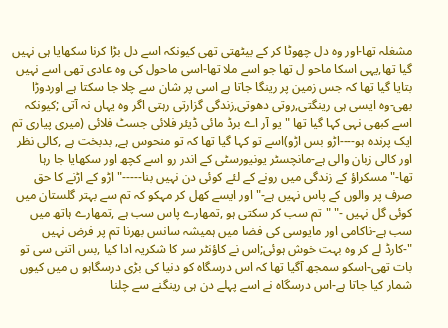مشغلہ تھا-اور وہ دل چھوٹا کر کے بیٹھتی تھی کیونکہ اسے دل بڑا کرنا سکھایا ہی نہیں گیا تھا,یہی اسکا ماحو ل تھا جو اسے ملا تھا-اسی ماحول کی وہ عادی تھی اسے نہیں بتایا گیا تھا کہ جس زمین پر رینگا جاتا ہے اسی پر شان سے چلا جا سکتا ہے اوردوڑا بھی-وہ ایسی ہی رینگتی,روتی دھوتی,زندگی گزارتی رہتی اگر وہ یہاں نہ آتی ;کیونکہ اسے کبھی نہی کہا گیا تھا " یو آر اے برڈ مائی ڈیئر فلائی جسٹ فلائی (میری پیاری تم ایک پرندہ ہو----اڑو بس اڑو)اسے تو کہا گیا تھا کہ تو منحوس ہے, بدبخت ہے ,کالی نظر اور کالی زبان والی ہے-مانچسٹر یونیورسٹی کے اندر رو اسے کچھ اور سکھایا جا رہا تھا-"مسکراؤ کے زندگی میں رونے کے لئے کوئی دن نہیں بنا-----" اڑو کے اڑنے کا حق صرف پر والوں کے پاس نہیں ہے-"اور ایسے کھل کر مہکو کہ تم سے بہتر گلستان میں کوئی گل نہیں -" "تم سب کر سکتی ہو ,تمھارے پاس سب ہے ,تمھارے ہاتھ میں سب ہے-ناکامی اور مایوسی کی فضا میں ہمیشہ سانس بھرنا تم پر فرض نہیں "-کارڈ لے کر وہ بہت خوش ہوئی;اس نے کاؤنٹر سر کا شکریہ ادا کیا ,بس اتنی سی تو بات تھی-اسکو سمجھ آگیا تھا کہ اس درسگاہ کو دنیا کی بڑی درسگاہو ں میں کیوں شمار کیا جاتا ہے-اس درسگاہ نے اسے پہلے دن ہی رینگنے سے چلنا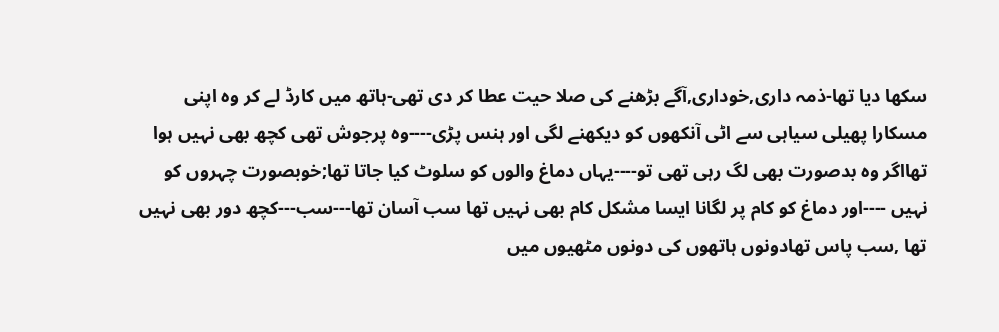سکھا دیا تھا-ذمہ داری,خوداری,آگے بڑھنے کی صلا حیت عطا کر دی تھی-ہاتھ میں کارڈ لے کر وہ اپنی مسکارا پھیلی سیاہی سے اٹی آنکھوں کو دیکھنے لگی اور ہنس پڑی----وہ پرجوش تھی کچھ بھی نہیں ہوا تھااگر وہ بدصورت بھی لگ رہی تھی تو----یہاں دماغ والوں کو سلوٹ کیا جاتا تھا;خوبصورت چہروں کو نہیں ----اور دماغ کو کام پر لگانا ایسا مشکل کام بھی نہیں تھا سب آسان تھا---سب---کچھ دور بھی نہیں تھا ,سب پاس تھادونوں ہاتھوں کی دونوں مٹھیوں میں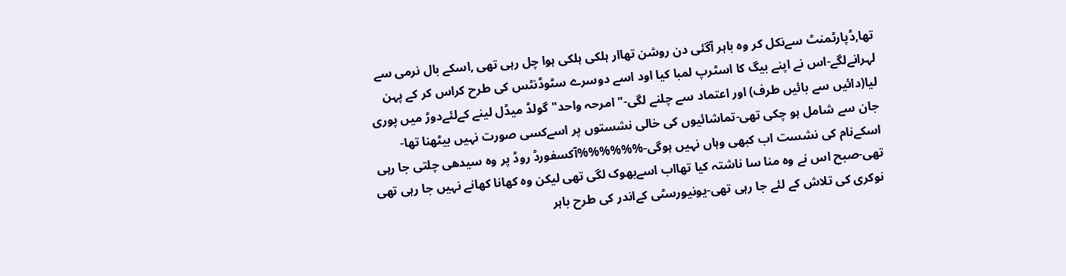تھا,ڈپارٹمنٹ سےنکل کر وہ باہر آگئی دن روشن تھاار ہلکی ہلکی ہوا چل رہی تھی ,اسکے بال نرمی سے لہرانےلگے-اس نے اپنے بیگ کا اسٹرپ لمبا کیا اود اسے دوسرے سٹوڈنٹس کی طرح کراس کر کے پہن لیا(دائیں سے بائیں طرف) اور اعتماد سے چلنے لگی-"امرحہ واحد"گولڈ میڈل لینے کےلئےدوڑ میں پوری جان سے شامل ہو چکی تھی-تماشائیوں کی خالی نشستوں پر اسےکسی صورت نہیں بیٹھنا تھا-اسکےنام کی نشست اب کبھی وہاں نہیں ہوگی-%%%%%%آکسفورڈ روڈ پر وہ سیدھی چلتی جا رہی تھی-صبح اس نے وہ منا سا ناشتہ کیا تھااب اسےبھوک لگی تھی لیکن وہ کھانا کھانے نہیں جا رہی تھی نوکری کی تلاش کے لئے جا رہی تھی-یونیورسٹی کےاندر کی طرح باہر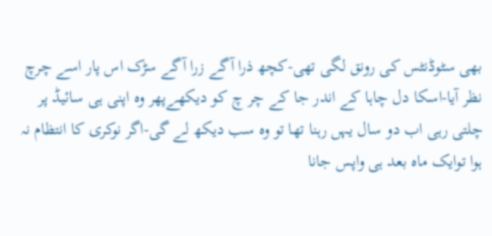بھی سٹوڈنٹس کی رونق لگی تھی-کچھ ذرا آگے زرا آگے سڑک اس پار اسے چرچ نظر آیا-اسکا دل چاہا کے اندر جا کے چر چ کو دیکھےپھر وہ اپنی ہی سائیڈ پر چلتی رہی اب دو سال یہں رہنا تھا تو وہ سب دیکھ لے گی-اگر نوکری کا انتظام نہ ہوا توایک ماہ بعد ہی واپس جانا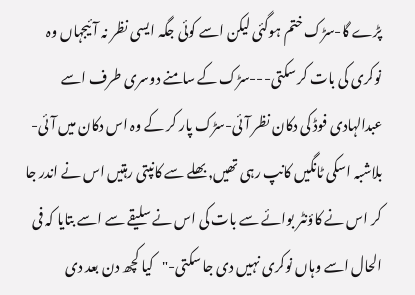پڑے گا-سڑک ختم ہوگئی لیکن اسے کوئی جگہ ایسی نظر نہ آئیجہاں وہ نوکری کی بات کر سکتی---سڑک کے سامنے دوسری طرف اسے عبدالہادی فوڈ کی دکان نظر آئی-سڑک پار کر کے وہ اس دکان میں آئی-بلاشبہ اسکی ٹانگیں کانپ رہی تھیں,بھلے سے کانپتی رہتیں اس نے اندر جا کر اس نے کاؤنٹر بوائے سے بات کی اس نے سلیقے سے اسے بتایا کہ فی الحال اسے وہاں نوکری نہیں دی جا سکتی-"کیا کچھ دن بعد دی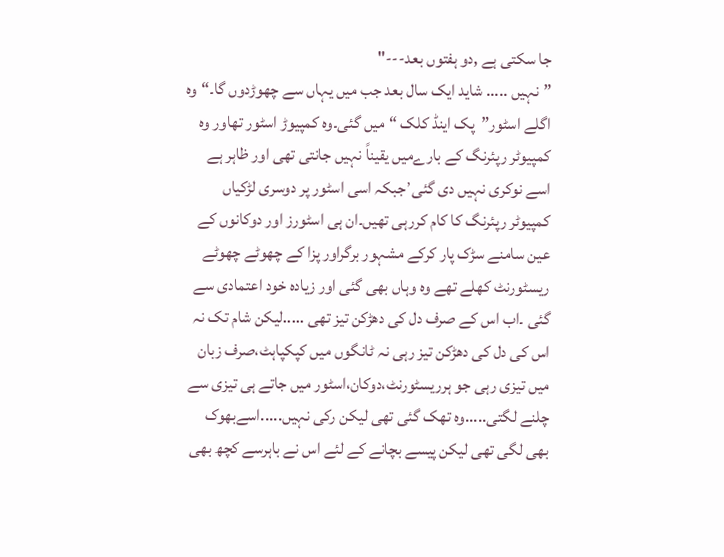جا سکتی ہے ,دو ہفتوں بعد---"
”نہیں ..... شاید ایک سال بعد جب میں یہاں سے چھوڑدوں گا۔“وہ اگلے اسٹور”پک اینڈ کلک “میں گئی۔وہ کمپیوڑ اسٹور تھاور وہ کمپیوٹر رپئرنگ کے بارےمیں یقیناً نہیں جانتی تھی اور ظاہر ہے اسے نوکری نہیں دی گئی٬جبکہ اسی اسٹور پر دوسری لڑکیاں کمپیوٹر رپئرنگ کا کام کررہی تھیں۔ان ہی اسٹورز اور دوکانوں کے عین سامنے سڑک پار کرکے مشہور برگراور پزا کے چھوٹے چھوٹے ریسٹورنٹ کھلے تھے وہ وہاں بھی گئی اور زیادہ خود اعتمادی سے گئی ۔اب اس کے صرف دل کی دھڑکن تیز تھی .....لیکن شام تک نہ اس کی دل کی دھڑکن تیز رہی نہ ٹانگوں میں کپکپاہٹ،صرف زبان میں تیزی رہی جو ہرریسٹورنٹ،دوکان،اسٹور میں جاتے ہی تیزی سے چلنے لگتی.....وہ تھک گئی تھی لیکن رکی نہیں.....اسےبھوک بھی لگی تھی لیکن پیسے بچانے کے لئے اس نے باہرسے کچھ بھی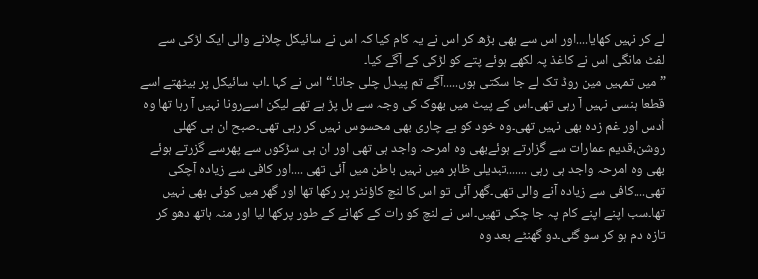لے کر نہیں کھایا....اور اس سے بھی بڑھ کر اس نے یہ کام کیا کہ اس نے سائیکل چلانے والی ایک لڑکی سے لفٹ مانگی اس نے کاغذ پہ لکھے ہوئے پتے کو لڑکی کے آگے کیا۔
”میں تمہیں مین روڈ تک لے جا سکتی ہوں.....آگے تم پیدل چلی جانا۔“اس نے کہا ۔اب سائیکل پر بیٹھتے اسے قطعا ہنسی نہیں آ رہی تھی۔اس کے پیٹ میں بھوک کی وجہ سے بل پڑ ہے تھے لیکن اسےرونا نہیں آ رہا تھا وہ اُدس اور غم زدہ بھی نہیں تھی۔وہ خود کو بے چاری بھی محسوس نہیں کر رہی تھی۔صبح ان ہی کھلی روشن،قدیم عمارات سے گزارتے ہوئےبھی وہ امرحہ واجد ہی تھی اور ان ہی سڑکوں سے پھرسے گزرتے ہوئے بھی وہ امرحہ واجد ہی رہی .......تبدیلی ظاہر میں نہیں باطن میں آئی تھی ....اور کافی سے زیادہ آچکی تھی....کافی سے زیادہ آنے والی تھی۔گھر آئی تو اس کا لنچ کاؤنٹر پر رکھا تھا اور گھر میں کوئی بھی نہیں تھا۔سب اپنے اپنے کام پہ جا چکی تھیں۔اس نے لنچ کو رات کے کھانے کے طور پرکھا لیا اور منہ ہاتھ دھو کر تازہ دم ہو کر سو گئی۔دو گھنٹے بعد وہ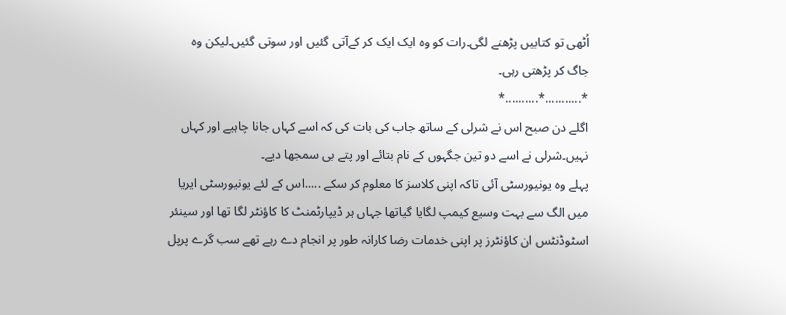اُٹھی تو کتابیں پڑھنے لگی۔رات کو وہ ایک ایک کر کےآتی گئیں اور سوتی گئیں۔لیکن وہ جاگ کر پڑھتی رہی۔
*...........*..........*
اگلے دن صبح اس نے شرلی کے ساتھ جاب کی بات کی کہ اسے کہاں جانا چاہیے اور کہاں نہیں۔شرلی نے اسے دو تین جگہوں کے نام بتائے اور پتے بی سمجھا دیے۔
پہلے وہ یونیورسٹی آئی تاکہ اپنی کلاسز کا معلوم کر سکے .....اس کے لئے یونیورسٹی ایریا میں الگ سے بہت وسیع کیمپ لگایا گیاتھا جہاں ہر ڈیپارٹمنٹ کا کاؤنٹر لگا تھا اور سینئر اسٹوڈنٹس ان کاؤنٹرز پر اپنی خدمات رضا کارانہ طور پر انجام دے رہے تھے سب گرے پرپل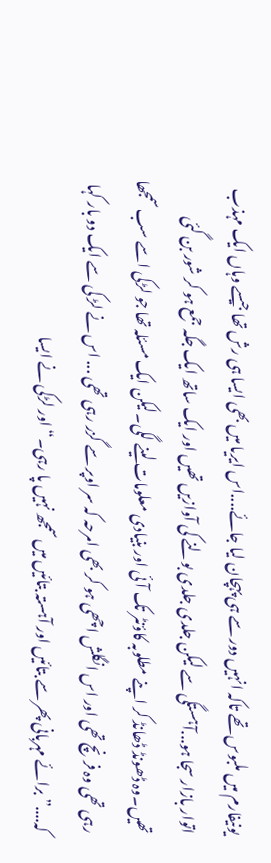یونیفارم میں ملبوس تھے تاکہ انہیں دور سے ہی پہچان لیا جائے....اس ایریا میں بھی ایسا ہی رش تھا جیسے وہاں ایک مہذب اتوار بازار سجا ہو...آہستگی سے لیکن جلدی جلدی بولنے کی آوازیں تھیں اور ایک ساتھ ایک جگہ جمع ہو کر شور بن گئی تھیں۔وہ ڈھونڈ ڈھانڈ کر اپنے مطلوبہ کاؤنٹر تک آئی اور بنیادی معلومات لینے لگی۔لیکن ایک مسئلہ تھا جو لڑکی اسے سب سمجھا رہی تھی وہ فرنچ تھی اور اس انگلش اچھی ہو کر بھی امرحہ کہ سر اوپر سے گزر رہی تھی ... اس نے لڑ کی سے ایک دو بار کہا کہ....” برائے مہربانی پھر سے بتائیں اور آہستہ بتائیں میں سمجھ نہیں پا رہی۔“اور لڑکی نے ایسا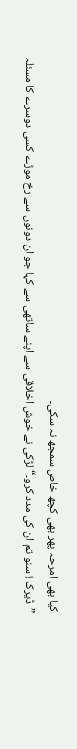کیا بھی امرحہ پھر بھی کچھ خاص سمجھ نہ سکی۔
”ڈیرک ! سنو تم ان کی مدد کرو۔“ لڑکی نے خوش اخلاقی سے اپنے ساتھی سے کہا جو ان دونوں سے رخ موڑے کسی دوسرے کا مسئلہ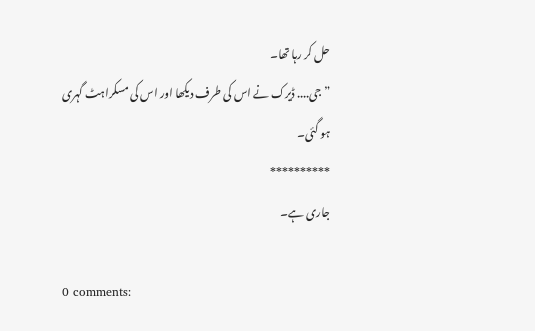حل کر رہا تھا۔
”جی.... ڈیرک نے اس کی طرف دیکھا اور اس کی مسکراہٹ گہری ہو گئی۔
**********
جاری ہے۔

0 comments: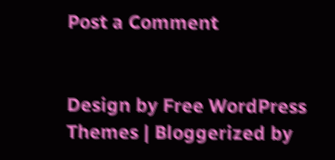Post a Comment


Design by Free WordPress Themes | Bloggerized by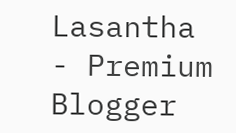Lasantha - Premium Blogger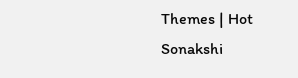Themes | Hot Sonakshi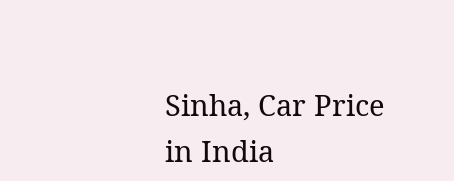Sinha, Car Price in India